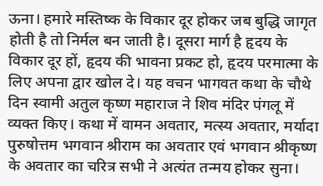ऊना। हमारे मस्तिष्क के विकार दूर होकर जब बुद्धि जागृत होती है तो निर्मल बन जाती है। दूसरा मार्ग है हृदय के विकार दूर हों, हृदय की भावना प्रकट हो, हृदय परमात्मा के लिए अपना द्वार खोल दे। यह वचन भागवत कथा के चौथे दिन स्वामी अतुल कृष्ण महाराज ने शिव मंदिर पंगलू में व्यक्त किए। कथा में वामन अवतार, मत्स्य अवतार, मर्यादा पुरुषोत्तम भगवान श्रीराम का अवतार एवं भगवान श्रीकृष्ण के अवतार का चरित्र सभी ने अत्यंत तन्मय होकर सुना।